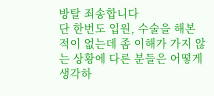방탈 죄송합니다
단 한번도 입원, 수술을 해본 적이 없는데 좀 이해가 가지 않는 상황에 다른 분들은 어떻게 생각하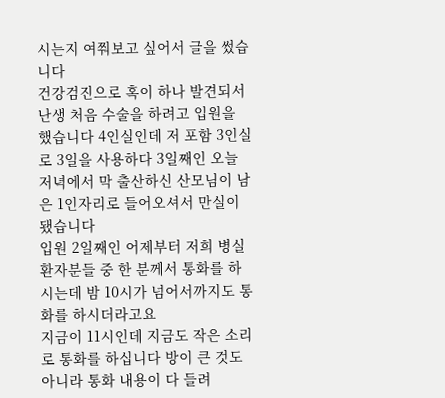시는지 여쭤보고 싶어서 글을 썼습니다
건강검진으로 혹이 하나 발견되서 난생 처음 수술을 하려고 입원을 했습니다 4인실인데 저 포함 3인실로 3일을 사용하다 3일째인 오늘 저녁에서 막 출산하신 산모님이 남은 1인자리로 들어오셔서 만실이 됐습니다
입원 2일째인 어제부터 저희 병실 환자분들 중 한 분께서 통화를 하시는데 밤 10시가 넘어서까지도 통화를 하시더라고요
지금이 11시인데 지금도 작은 소리로 통화를 하십니다 방이 큰 것도 아니라 통화 내용이 다 들려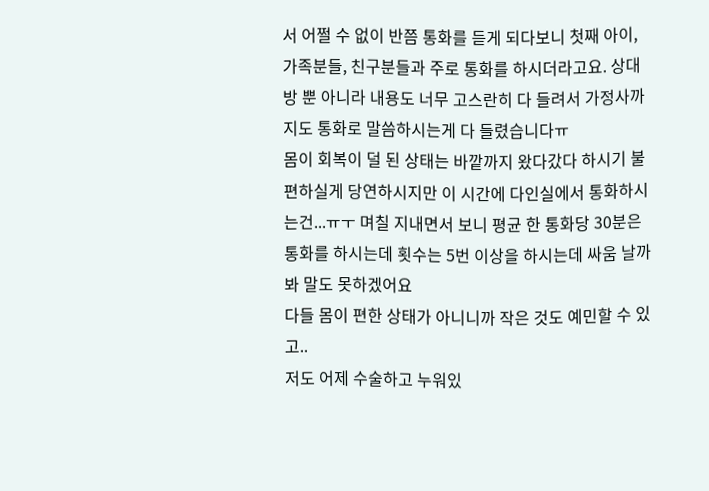서 어쩔 수 없이 반쯤 통화를 듣게 되다보니 첫째 아이, 가족분들, 친구분들과 주로 통화를 하시더라고요. 상대방 뿐 아니라 내용도 너무 고스란히 다 들려서 가정사까지도 통화로 말씀하시는게 다 들렸습니다ㅠ
몸이 회복이 덜 된 상태는 바깥까지 왔다갔다 하시기 불편하실게 당연하시지만 이 시간에 다인실에서 통화하시는건...ㅠㅜ 며칠 지내면서 보니 평균 한 통화당 30분은 통화를 하시는데 횟수는 5번 이상을 하시는데 싸움 날까봐 말도 못하겠어요
다들 몸이 편한 상태가 아니니까 작은 것도 예민할 수 있고..
저도 어제 수술하고 누워있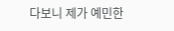다보니 제가 예민한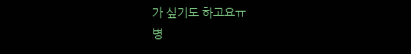가 싶기도 하고요ㅠ
병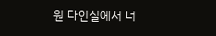원 다인실에서 너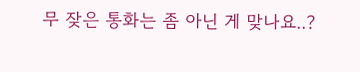무 잦은 통화는 좀 아닌 게 맞나요..?